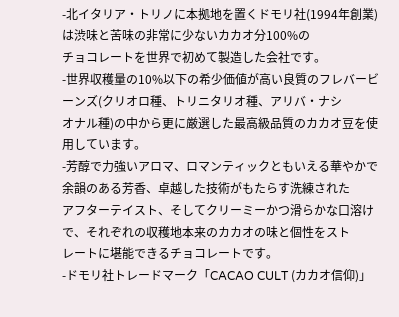-北イタリア・トリノに本拠地を置くドモリ社(1994年創業)は渋味と苦味の非常に少ないカカオ分100%の
チョコレートを世界で初めて製造した会社です。
-世界収穫量の10%以下の希少価値が高い良質のフレバービーンズ(クリオロ種、トリニタリオ種、アリバ・ナシ
オナル種)の中から更に厳選した最高級品質のカカオ豆を使用しています。
-芳醇で力強いアロマ、ロマンティックともいえる華やかで余韻のある芳香、卓越した技術がもたらす洗練された
アフターテイスト、そしてクリーミーかつ滑らかな口溶けで、それぞれの収穫地本来のカカオの味と個性をスト
レートに堪能できるチョコレートです。
-ドモリ社トレードマーク「CACAO CULT (カカオ信仰)」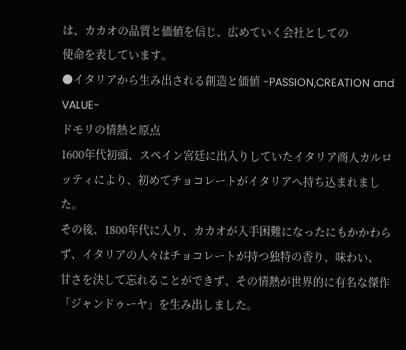は、カカオの品質と価値を信じ、広めていく会社としての
使命を表しています。
●イタリアから生み出される創造と価値 -PASSION,CREATION and VALUE-
ドモリの情熱と原点
1600年代初頭、スペイン宮廷に出入りしていたイタリア商人カルロッティにより、初めてチョコレートがイタリアへ持ち込まれました。
その後、1800年代に入り、カカオが入手困難になったにもかかわらず、イタリアの人々はチョコレートが持つ独特の香り、味わい、
甘さを決して忘れることができず、その情熱が世界的に有名な傑作「ジャンドゥーヤ」を生み出しました。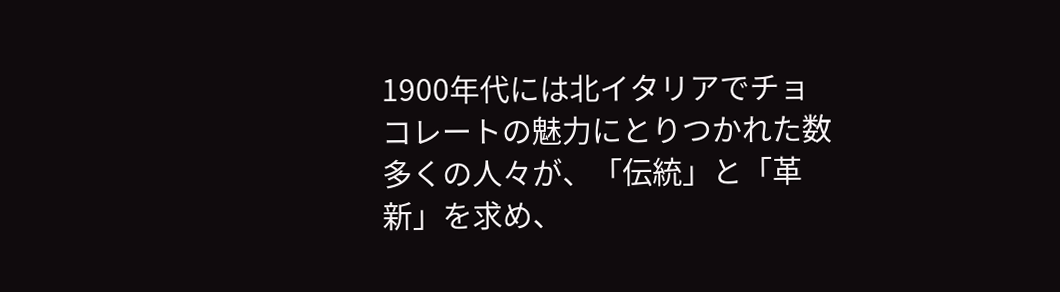1900年代には北イタリアでチョコレートの魅力にとりつかれた数多くの人々が、「伝統」と「革新」を求め、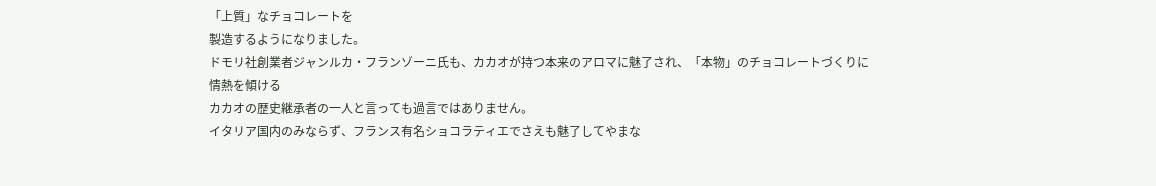「上質」なチョコレートを
製造するようになりました。
ドモリ社創業者ジャンルカ・フランゾーニ氏も、カカオが持つ本来のアロマに魅了され、「本物」のチョコレートづくりに情熱を傾ける
カカオの歴史継承者の一人と言っても過言ではありません。
イタリア国内のみならず、フランス有名ショコラティエでさえも魅了してやまな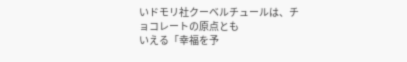いドモリ社クーベルチュールは、チョコレートの原点とも
いえる「幸福を予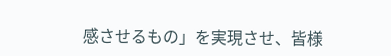感させるもの」を実現させ、皆様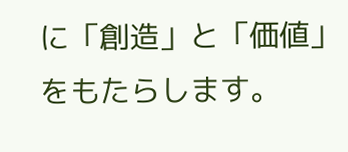に「創造」と「価値」をもたらします。